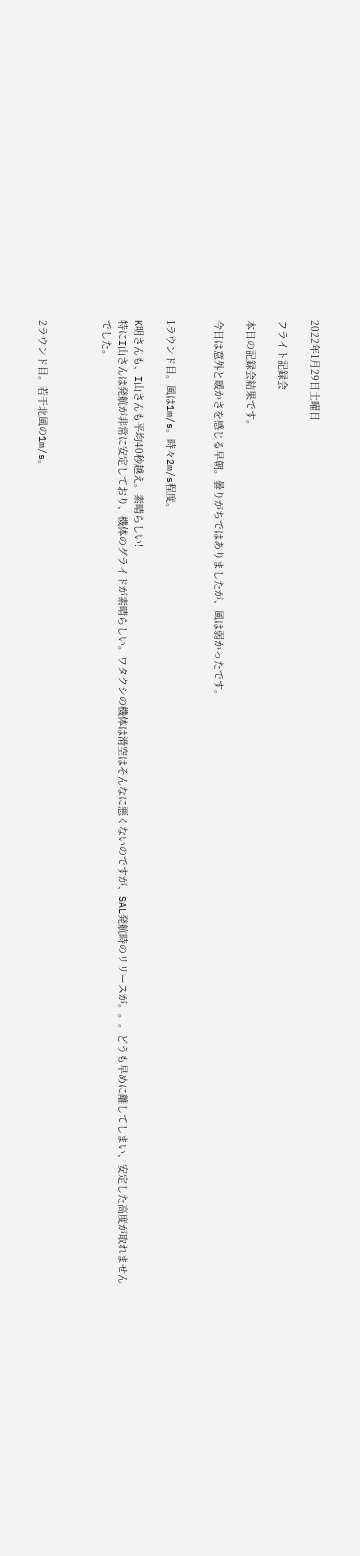2022年1月29日土曜日

フライト記録会

本日の記録会結果です。

今日は意外と暖かさを感じる早朝。曇りがちではありましたが、風は弱かったです。


1ラウンド目。風は1m/s。時々2m/s程度。

K明さんも、I山さんも平均40秒越え。素晴らしい!
特にI山さんは発航が非常に安定しており、機体のグライドが素晴らしい。ワタクシの機体は滑空はそんなに悪くないのですが、SAL発航時のリリースが。。。どうも早めに離してしまい、安定した高度が取れませんでした。



2ラウンド目。若干北風の1m/s。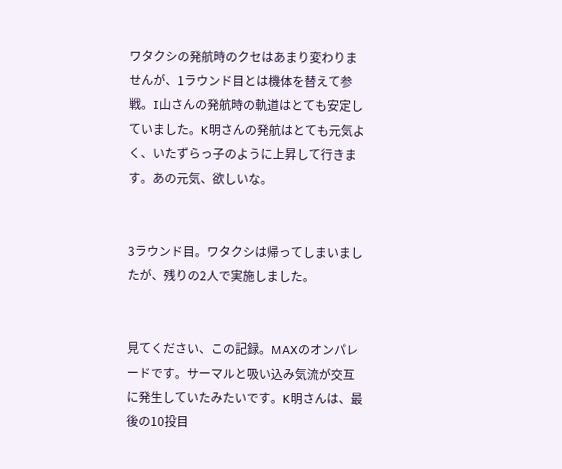ワタクシの発航時のクセはあまり変わりませんが、1ラウンド目とは機体を替えて参戦。I山さんの発航時の軌道はとても安定していました。K明さんの発航はとても元気よく、いたずらっ子のように上昇して行きます。あの元気、欲しいな。


3ラウンド目。ワタクシは帰ってしまいましたが、残りの2人で実施しました。


見てください、この記録。MAXのオンパレードです。サーマルと吸い込み気流が交互に発生していたみたいです。K明さんは、最後の10投目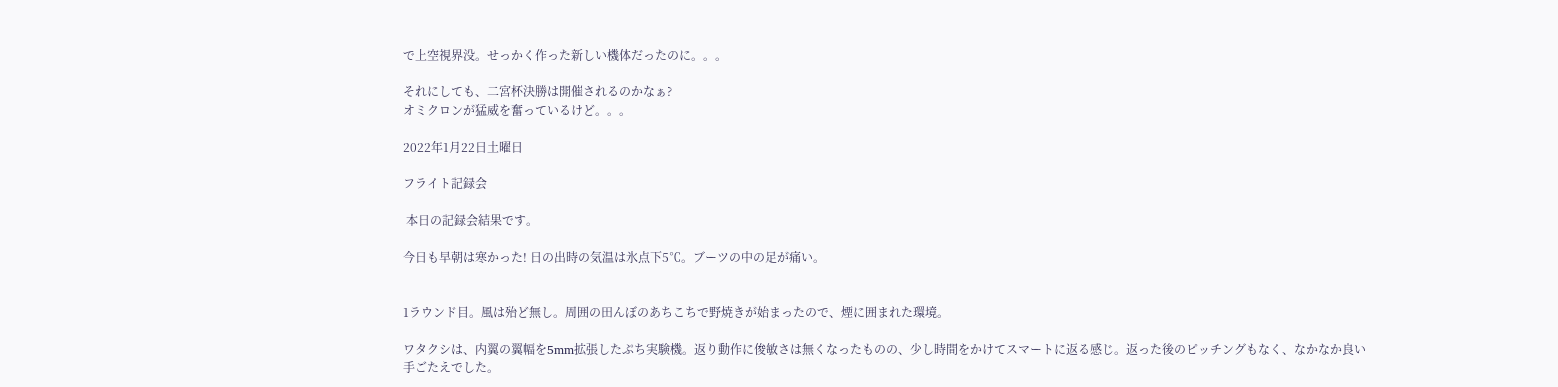で上空視界没。せっかく作った新しい機体だったのに。。。

それにしても、二宮杯決勝は開催されるのかなぁ?
オミクロンが猛威を奮っているけど。。。

2022年1月22日土曜日

フライト記録会

 本日の記録会結果です。

今日も早朝は寒かった! 日の出時の気温は氷点下5℃。ブーツの中の足が痛い。


1ラウンド目。風は殆ど無し。周囲の田んぼのあちこちで野焼きが始まったので、煙に囲まれた環境。

ワタクシは、内翼の翼幅を5mm拡張したぷち実験機。返り動作に俊敏さは無くなったものの、少し時間をかけてスマートに返る感じ。返った後のピッチングもなく、なかなか良い手ごたえでした。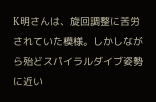K明さんは、旋回調整に苦労されていた模様。しかしながら殆どスパイラルダイブ姿勢に近い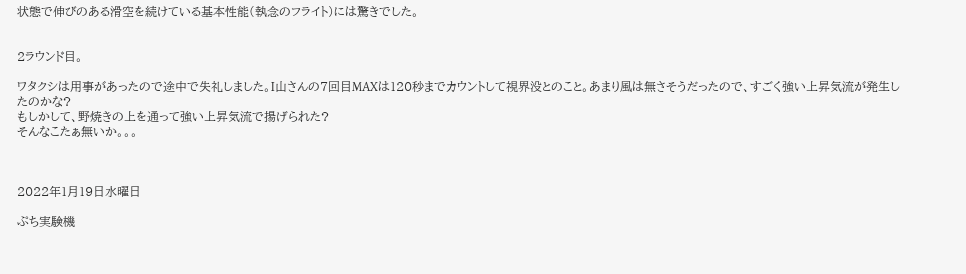状態で伸びのある滑空を続けている基本性能(執念のフライト)には驚きでした。


2ラウンド目。

ワタクシは用事があったので途中で失礼しました。I山さんの7回目MAXは120秒までカウントして視界没とのこと。あまり風は無さそうだったので、すごく強い上昇気流が発生したのかな?
もしかして、野焼きの上を通って強い上昇気流で揚げられた?
そんなこたぁ無いか。。。



2022年1月19日水曜日

ぷち実験機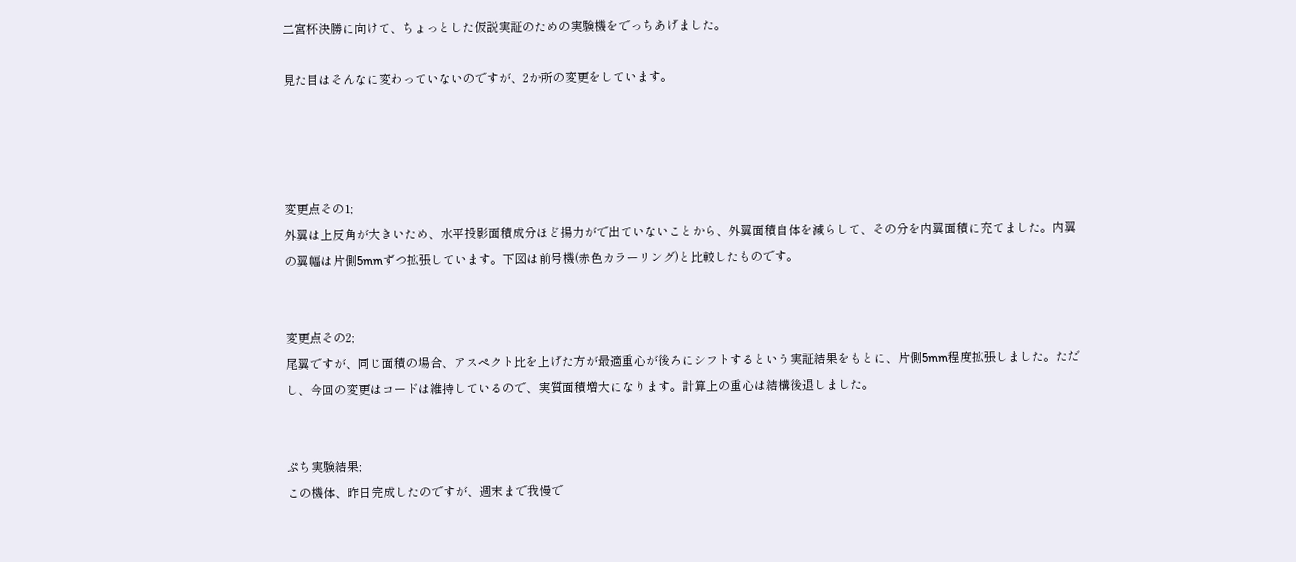二宮杯決勝に向けて、ちょっとした仮説実証のための実験機をでっちあげました。

見た目はそんなに変わっていないのですが、2か所の変更をしています。




変更点その1;
外翼は上反角が大きいため、水平投影面積成分ほど揚力がで出ていないことから、外翼面積自体を減らして、その分を内翼面積に充てました。内翼の翼幅は片側5mmずつ拡張しています。下図は前号機(赤色カラーリング)と比較したものです。


変更点その2;
尾翼ですが、同じ面積の場合、アスペクト比を上げた方が最適重心が後ろにシフトするという実証結果をもとに、片側5mm程度拡張しました。ただし、今回の変更はコードは維持しているので、実質面積増大になります。計算上の重心は結構後退しました。


ぷち実験結果;
この機体、昨日完成したのですが、週末まで我慢で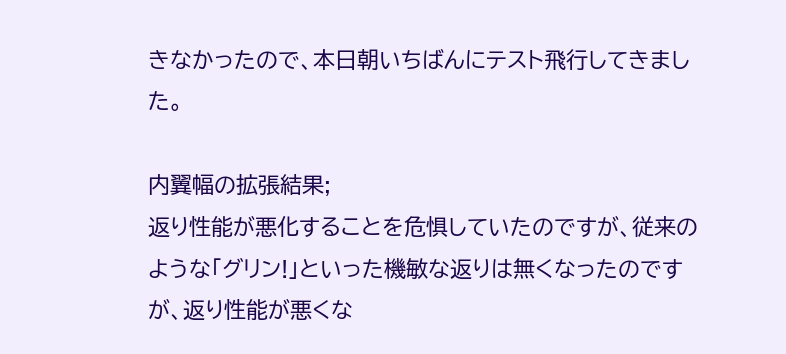きなかったので、本日朝いちばんにテスト飛行してきました。

内翼幅の拡張結果;
返り性能が悪化することを危惧していたのですが、従来のような「グリン!」といった機敏な返りは無くなったのですが、返り性能が悪くな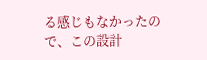る感じもなかったので、この設計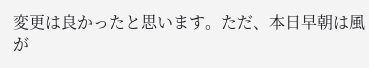変更は良かったと思います。ただ、本日早朝は風が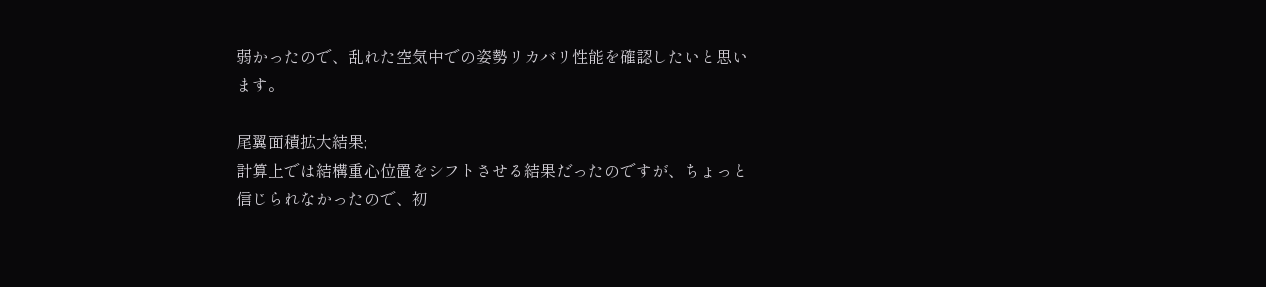弱かったので、乱れた空気中での姿勢リカバリ性能を確認したいと思います。

尾翼面積拡大結果;
計算上では結構重心位置をシフトさせる結果だったのですが、ちょっと信じられなかったので、初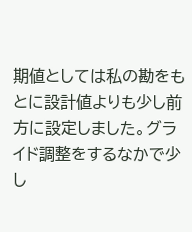期値としては私の勘をもとに設計値よりも少し前方に設定しました。グライド調整をするなかで少し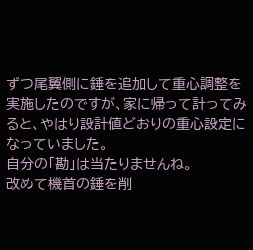ずつ尾翼側に錘を追加して重心調整を実施したのですが、家に帰って計ってみると、やはり設計値どおりの重心設定になっていました。
自分の「勘」は当たりませんね。
改めて機首の錘を削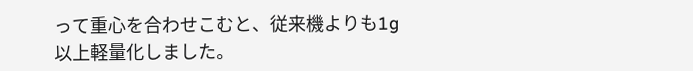って重心を合わせこむと、従来機よりも1g以上軽量化しました。